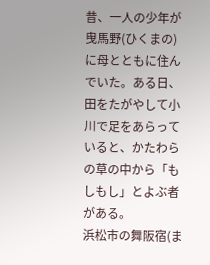昔、一人の少年が曳馬野(ひくまの)に母とともに住んでいた。ある日、田をたがやして小川で足をあらっていると、かたわらの草の中から「もしもし」とよぶ者がある。
浜松市の舞阪宿(ま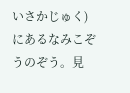いさかじゅく)にあるなみこぞうのぞう。見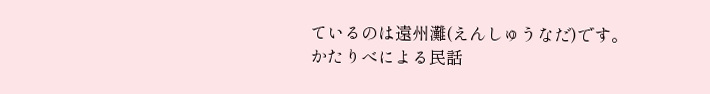ているのは遠州灘(えんしゅうなだ)です。
かたりべによる民話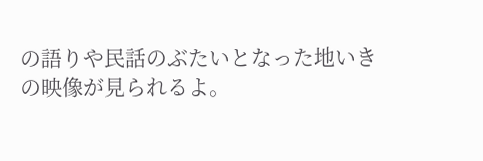の語りや民話のぶたいとなった地いきの映像が見られるよ。